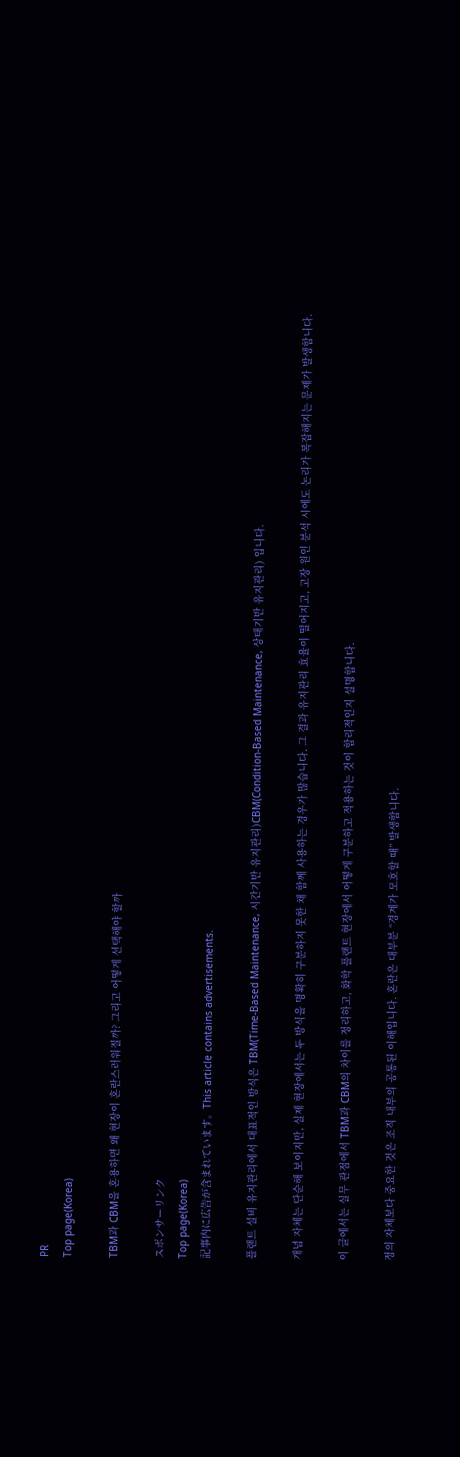PR
Top page(Korea)

TBM과 CBM을 혼용하면 왜 현장이 혼란스러워질까? 그리고 어떻게 선택해야 할까

スポンサーリンク
Top page(Korea)
記事内に広告が含まれています。This article contains advertisements.

플랜트 설비 유지관리에서 대표적인 방식은 TBM(Time-Based Maintenance, 시간기반 유지관리)CBM(Condition-Based Maintenance, 상태기반 유지관리) 입니다.

개념 자체는 단순해 보이지만, 실제 현장에서는 두 방식을 명확히 구분하지 못한 채 함께 사용하는 경우가 많습니다. 그 결과 유지관리 효율이 떨어지고, 고장 원인 분석 시에도 논리가 복잡해지는 문제가 발생합니다.

이 글에서는 실무 관점에서 TBM과 CBM의 차이를 정리하고, 화학 플랜트 현장에서 어떻게 구분하고 적용하는 것이 합리적인지 설명합니다.

정의 자체보다 중요한 것은 조직 내부의 공통된 이해입니다. 혼란은 대부분 “경계가 모호할 때” 발생합니다.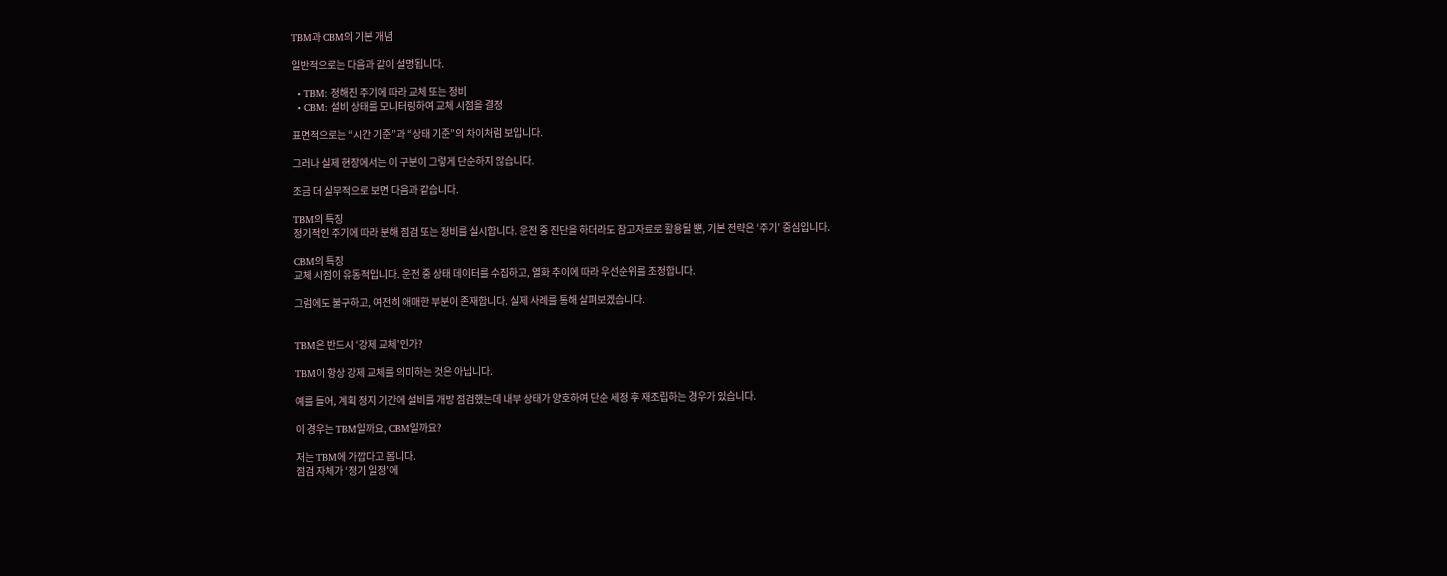TBM과 CBM의 기본 개념

일반적으로는 다음과 같이 설명됩니다.

  • TBM: 정해진 주기에 따라 교체 또는 정비
  • CBM: 설비 상태를 모니터링하여 교체 시점을 결정

표면적으로는 “시간 기준”과 “상태 기준”의 차이처럼 보입니다.

그러나 실제 현장에서는 이 구분이 그렇게 단순하지 않습니다.

조금 더 실무적으로 보면 다음과 같습니다.

TBM의 특징
정기적인 주기에 따라 분해 점검 또는 정비를 실시합니다. 운전 중 진단을 하더라도 참고자료로 활용될 뿐, 기본 전략은 ‘주기’ 중심입니다.

CBM의 특징
교체 시점이 유동적입니다. 운전 중 상태 데이터를 수집하고, 열화 추이에 따라 우선순위를 조정합니다.

그럼에도 불구하고, 여전히 애매한 부분이 존재합니다. 실제 사례를 통해 살펴보겠습니다.


TBM은 반드시 ‘강제 교체’인가?

TBM이 항상 강제 교체를 의미하는 것은 아닙니다.

예를 들어, 계획 정지 기간에 설비를 개방 점검했는데 내부 상태가 양호하여 단순 세정 후 재조립하는 경우가 있습니다.

이 경우는 TBM일까요, CBM일까요?

저는 TBM에 가깝다고 봅니다.
점검 자체가 ‘정기 일정’에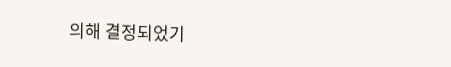의해 결정되었기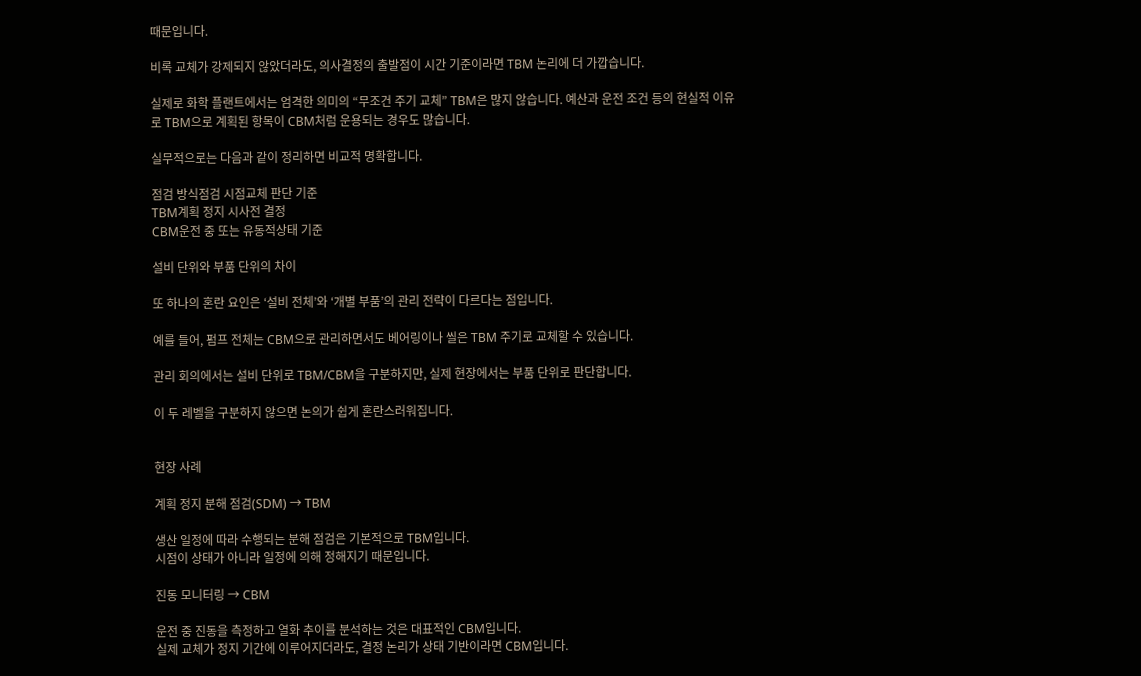때문입니다.

비록 교체가 강제되지 않았더라도, 의사결정의 출발점이 시간 기준이라면 TBM 논리에 더 가깝습니다.

실제로 화학 플랜트에서는 엄격한 의미의 “무조건 주기 교체” TBM은 많지 않습니다. 예산과 운전 조건 등의 현실적 이유로 TBM으로 계획된 항목이 CBM처럼 운용되는 경우도 많습니다.

실무적으로는 다음과 같이 정리하면 비교적 명확합니다.

점검 방식점검 시점교체 판단 기준
TBM계획 정지 시사전 결정
CBM운전 중 또는 유동적상태 기준

설비 단위와 부품 단위의 차이

또 하나의 혼란 요인은 ‘설비 전체’와 ‘개별 부품’의 관리 전략이 다르다는 점입니다.

예를 들어, 펌프 전체는 CBM으로 관리하면서도 베어링이나 씰은 TBM 주기로 교체할 수 있습니다.

관리 회의에서는 설비 단위로 TBM/CBM을 구분하지만, 실제 현장에서는 부품 단위로 판단합니다.

이 두 레벨을 구분하지 않으면 논의가 쉽게 혼란스러워집니다.


현장 사례

계획 정지 분해 점검(SDM) → TBM

생산 일정에 따라 수행되는 분해 점검은 기본적으로 TBM입니다.
시점이 상태가 아니라 일정에 의해 정해지기 때문입니다.

진동 모니터링 → CBM

운전 중 진동을 측정하고 열화 추이를 분석하는 것은 대표적인 CBM입니다.
실제 교체가 정지 기간에 이루어지더라도, 결정 논리가 상태 기반이라면 CBM입니다.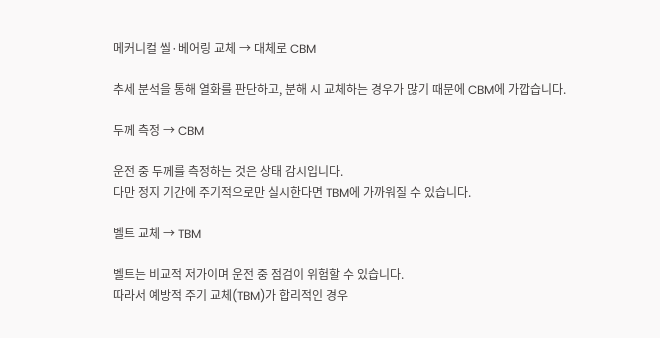메커니컬 씰·베어링 교체 → 대체로 CBM

추세 분석을 통해 열화를 판단하고, 분해 시 교체하는 경우가 많기 때문에 CBM에 가깝습니다.

두께 측정 → CBM

운전 중 두께를 측정하는 것은 상태 감시입니다.
다만 정지 기간에 주기적으로만 실시한다면 TBM에 가까워질 수 있습니다.

벨트 교체 → TBM

벨트는 비교적 저가이며 운전 중 점검이 위험할 수 있습니다.
따라서 예방적 주기 교체(TBM)가 합리적인 경우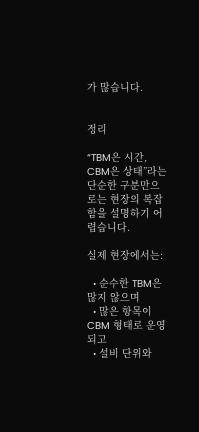가 많습니다.


정리

“TBM은 시간, CBM은 상태”라는 단순한 구분만으로는 현장의 복잡함을 설명하기 어렵습니다.

실제 현장에서는:

  • 순수한 TBM은 많지 않으며
  • 많은 항목이 CBM 형태로 운영되고
  • 설비 단위와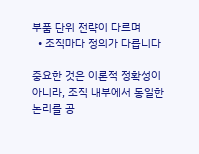부품 단위 전략이 다르며
  • 조직마다 정의가 다릅니다

중요한 것은 이론적 정확성이 아니라, 조직 내부에서 동일한 논리를 공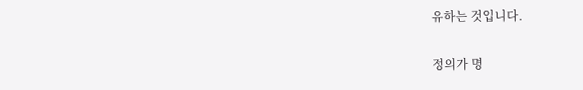유하는 것입니다.

정의가 명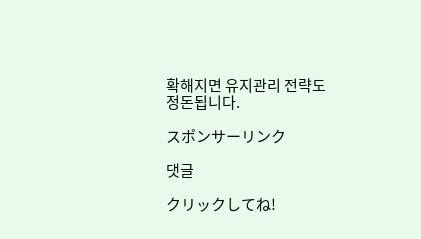확해지면 유지관리 전략도 정돈됩니다.

スポンサーリンク

댓글

クリックしてね!